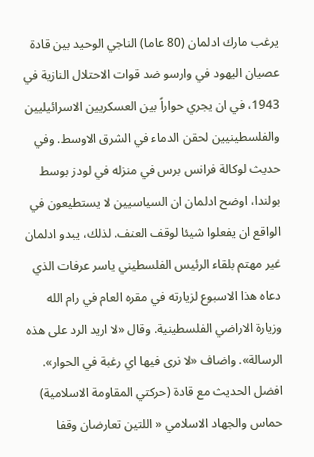يرغب مارك ادلمان (80 عاما) الناجي الوحيد بين قادة عصيان اليهود في وارسو ضد قوات الاحتلال النازية في 1943، في ان يجري حواراً بين العسكريين الاسرائيليين والفلسطينيين لحقن الدماء في الشرق الاوسط. وفي حديث لوكالة فرانس برس في منزله في لودز بوسط بولندا، اوضح ادلمان ان السياسيين لا يستطيعون في الواقع ان يفعلوا شيئا لوقف العنف. لذلك، يبدو ادلمان غير مهتم بلقاء الرئيس الفلسطيني ياسر عرفات الذي دعاه هذا الاسبوع لزيارته في مقره العام في رام الله وزيارة الاراضي الفلسطينية. وقال «لا اريد الرد على هذه الرسالة». واضاف «لا نرى فيها اي رغبة في الحوار». افضل الحديث مع قادة (حركتي المقاومة الاسلامية) حماس والجهاد الاسلامي « اللتين تعارضان وقفا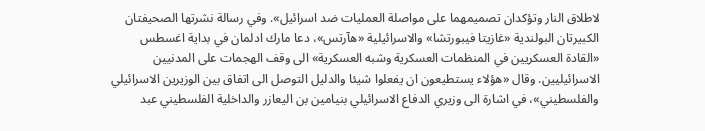لاطلاق النار وتؤكدان تصميمهما على مواصلة العمليات ضد اسرائيل». وفي رسالة نشرتها الصحيفتان الكبيرتان البولندية «غازيتا فيبورتشا» والاسرائيلية «هآرتس»، دعا مارك ادلمان في بداية اغسطس «القادة العسكريين في المنظمات العسكرية وشبه العسكرية» الى وقف الهجمات على المدنيين الاسرائيليين. وقال «هؤلاء يستطيعون ان يفعلوا شيئا والدليل التوصل الى اتفاق بين الوزيرين الاسرائيلي والفلسطيني»، في اشارة الى وزيري الدفاع الاسرائيلي بنيامين بن اليعازر والداخلية الفلسطيني عبد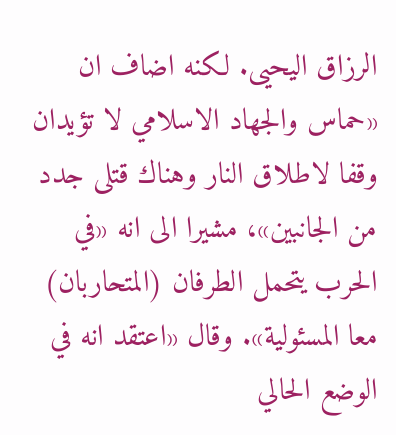الرزاق اليحيى. لكنه اضاف ان «حماس والجهاد الاسلامي لا تؤيدان وقفا لاطلاق النار وهناك قتلى جدد من الجانبين»، مشيرا الى انه «في الحرب يتحمل الطرفان (المتحاربان) معا المسئولية». وقال «اعتقد انه في الوضع الحالي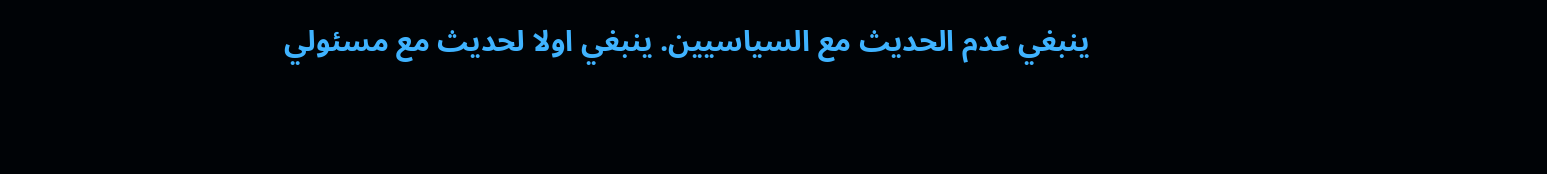ينبغي عدم الحديث مع السياسيين. ينبغي اولا لحديث مع مسئولي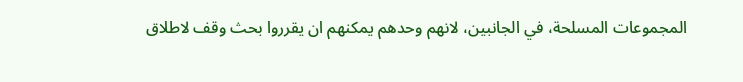المجموعات المسلحة، في الجانبين، لانهم وحدهم يمكنهم ان يقرروا بحث وقف لاطلاق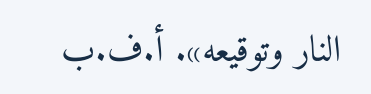النار وتوقيعه». أ.ف.ب